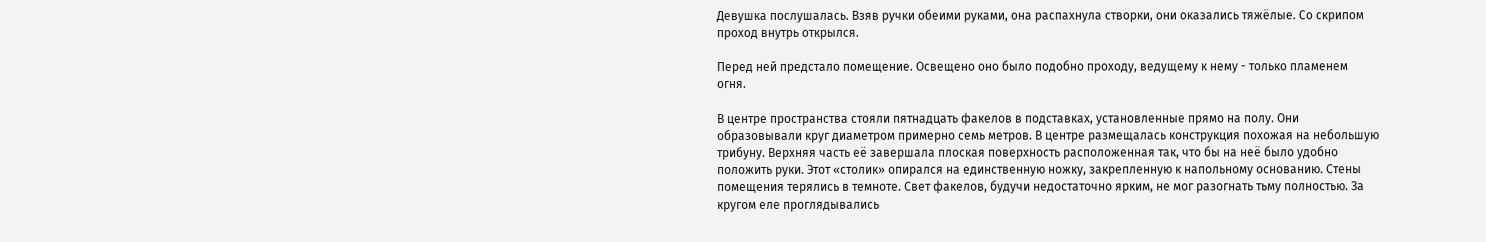Девушка послушалась. Взяв ручки обеими руками, она распахнула створки, они оказались тяжёлые. Со скрипом проход внутрь открылся.

Перед ней предстало помещение. Освещено оно было подобно проходу, ведущему к нему - только пламенем огня.

В центре пространства стояли пятнадцать факелов в подставках, установленные прямо на полу. Они образовывали круг диаметром примерно семь метров. В центре размещалась конструкция похожая на небольшую трибуну. Верхняя часть её завершала плоская поверхность расположенная так, что бы на неё было удобно положить руки. Этот «столик» опирался на единственную ножку, закрепленную к напольному основанию. Стены помещения терялись в темноте. Свет факелов, будучи недостаточно ярким, не мог разогнать тьму полностью. За кругом еле проглядывались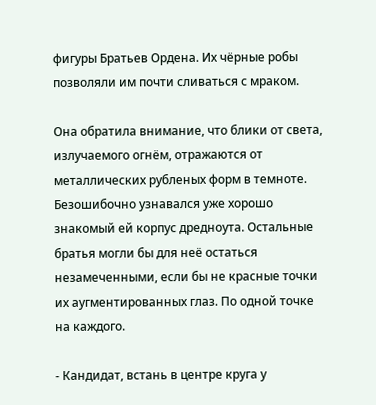фигуры Братьев Ордена. Их чёрные робы позволяли им почти сливаться с мраком.

Она обратила внимание, что блики от света, излучаемого огнём, отражаются от металлических рубленых форм в темноте. Безошибочно узнавался уже хорошо знакомый ей корпус дредноута. Остальные братья могли бы для неё остаться незамеченными, если бы не красные точки их аугментированных глаз. По одной точке на каждого.

- Кандидат, встань в центре круга у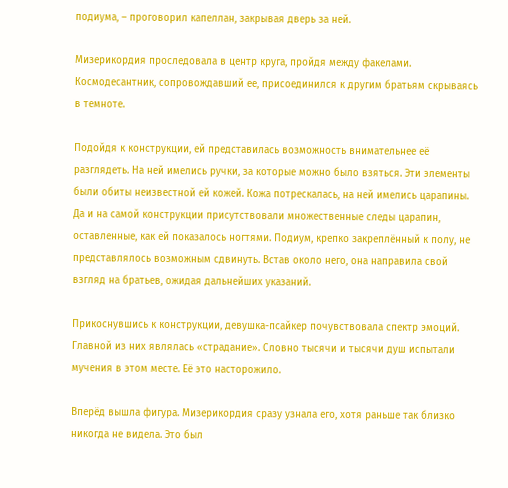подиума, – проговорил капеллан, закрывая дверь за ней.

Мизерикордия проследовала в центр круга, пройдя между факелами. Космодесантник, сопровождавший ее, присоединился к другим братьям скрываясь в темноте.

Подойдя к конструкции, ей представилась возможность внимательнее её разглядеть. На ней имелись ручки, за которые можно было взяться. Эти элементы были обиты неизвестной ей кожей. Кожа потрескалась, на ней имелись царапины. Да и на самой конструкции присутствовали множественные следы царапин, оставленные, как ей показалось ногтями. Подиум, крепко закреплённый к полу, не представлялось возможным сдвинуть. Встав около него, она направила свой взгляд на братьев, ожидая дальнейших указаний.

Прикоснувшись к конструкции, девушка-псайкер почувствовала спектр эмоций. Главной из них являлась «страдание». Словно тысячи и тысячи душ испытали мучения в этом месте. Её это насторожило.

Вперёд вышла фигура. Мизерикордия сразу узнала его, хотя раньше так близко никогда не видела. Это был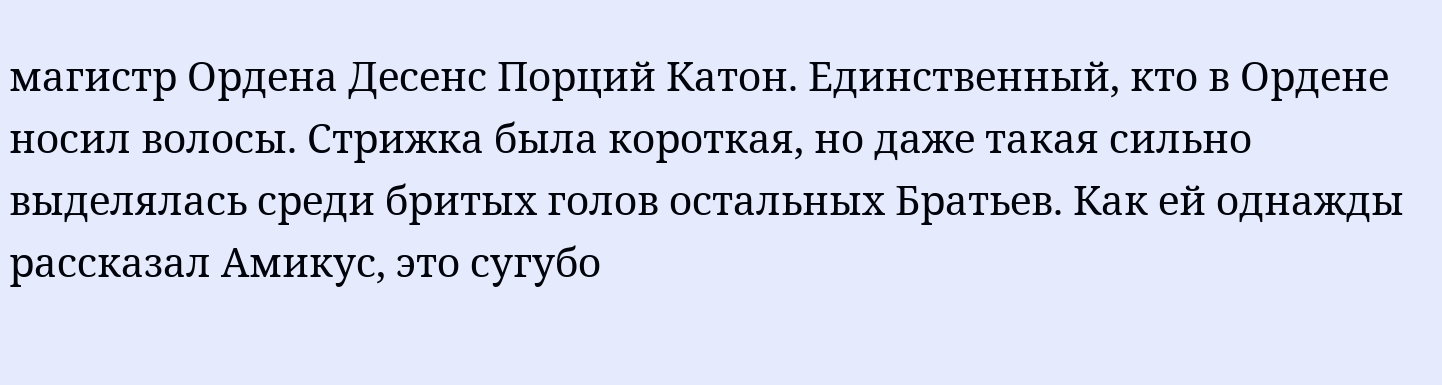магистр Ордена Десенс Порций Катон. Единственный, кто в Ордене носил волосы. Стрижка была короткая, но даже такая сильно выделялась среди бритых голов остальных Братьев. Как ей однажды рассказал Амикус, это сугубо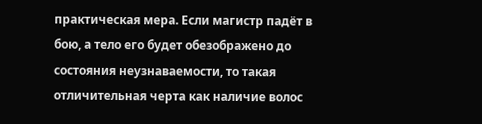практическая мера. Если магистр падёт в бою, а тело его будет обезображено до состояния неузнаваемости, то такая отличительная черта как наличие волос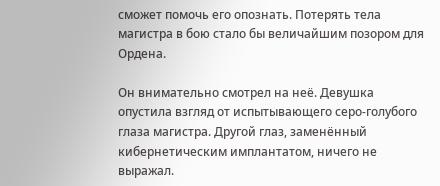сможет помочь его опознать. Потерять тела магистра в бою стало бы величайшим позором для Ордена.

Он внимательно смотрел на неё. Девушка опустила взгляд от испытывающего серо-голубого глаза магистра. Другой глаз, заменённый кибернетическим имплантатом, ничего не выражал.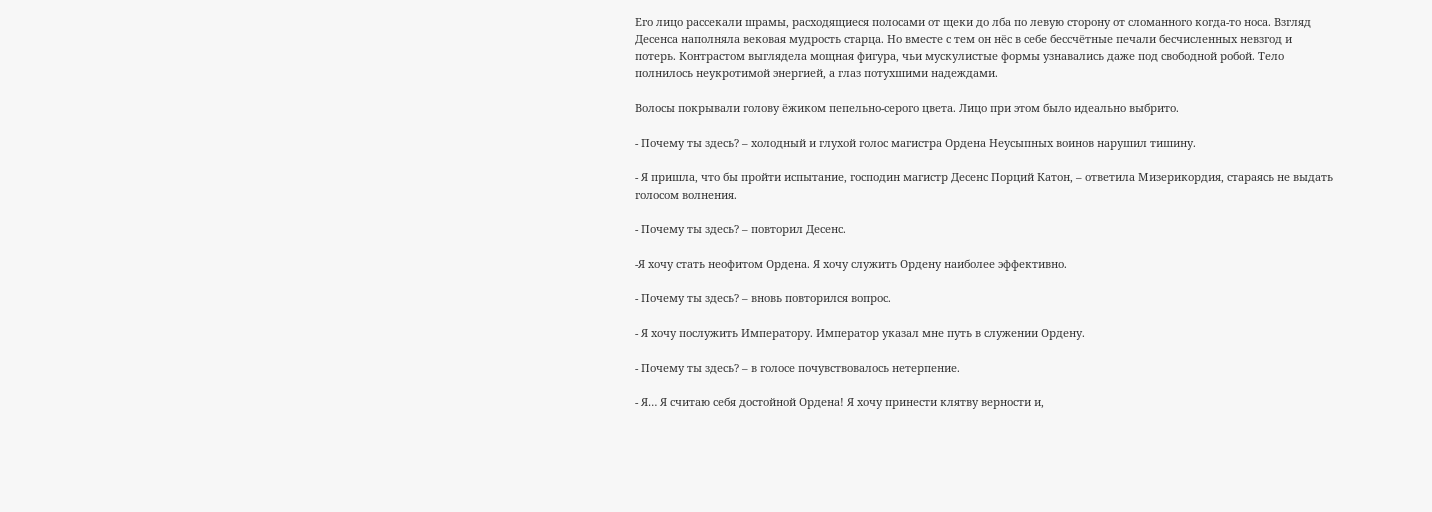Его лицо рассекали шрамы, расходящиеся полосами от щеки до лба по левую сторону от сломанного когда-то носа. Взгляд Десенса наполняла вековая мудрость старца. Но вместе с тем он нёс в себе бессчётные печали бесчисленных невзгод и потерь. Контрастом выглядела мощная фигура, чьи мускулистые формы узнавались даже под свободной робой. Тело полнилось неукротимой энергией, а глаз потухшими надеждами.

Волосы покрывали голову ёжиком пепельно-серого цвета. Лицо при этом было идеально выбрито.

- Почему ты здесь? – холодный и глухой голос магистра Ордена Неусыпных воинов нарушил тишину.

- Я пришла, что бы пройти испытание, господин магистр Десенс Порций Катон, – ответила Мизерикордия, стараясь не выдать голосом волнения.

- Почему ты здесь? – повторил Десенс.

-Я хочу стать неофитом Ордена. Я хочу служить Ордену наиболее эффективно.

- Почему ты здесь? – вновь повторился вопрос.

- Я хочу послужить Императору. Император указал мне путь в служении Ордену.

- Почему ты здесь? – в голосе почувствовалось нетерпение.

- Я… Я считаю себя достойной Ордена! Я хочу принести клятву верности и,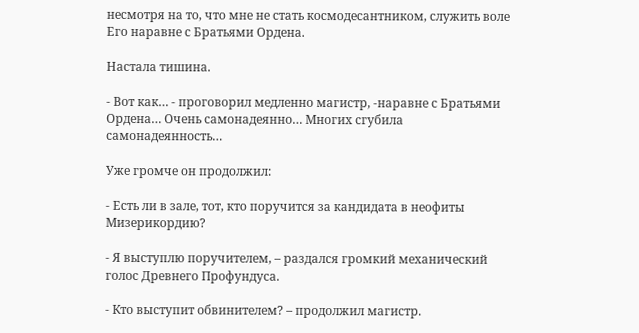несмотря на то, что мне не стать космодесантником, служить воле Его наравне с Братьями Ордена.

Настала тишина.

- Вот как… - проговорил медленно магистр, -наравне с Братьями Ордена… Очень самонадеянно… Многих сгубила самонадеянность…

Уже громче он продолжил:

- Есть ли в зале, тот, кто поручится за кандидата в неофиты Мизерикордию?

- Я выступлю поручителем, – раздался громкий механический голос Древнего Профундуса.

- Кто выступит обвинителем? – продолжил магистр.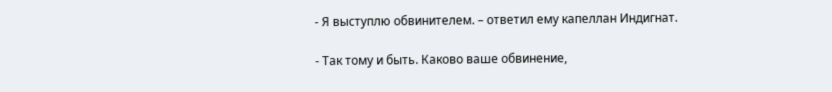- Я выступлю обвинителем. – ответил ему капеллан Индигнат.

- Так тому и быть. Каково ваше обвинение,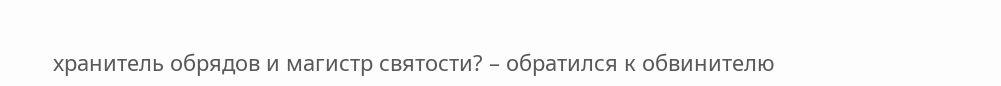хранитель обрядов и магистр святости? – обратился к обвинителю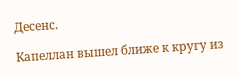Десенс.

Капеллан вышел ближе к кругу из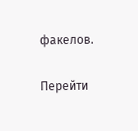факелов.

Перейти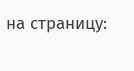на страницу: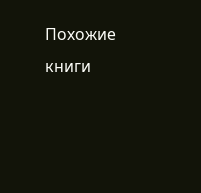Похожие книги